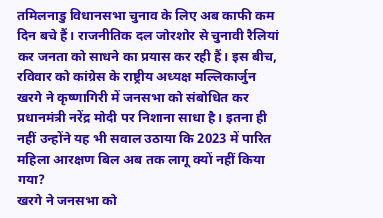तमिलनाडु विधानसभा चुनाव के लिए अब काफी कम दिन बचे हैं। राजनीतिक दल जोरशोर से चुनावी रैलियां कर जनता को साधने का प्रयास कर रही हैं। इस बीच, रविवार को कांग्रेस के राष्ट्रीय अध्यक्ष मल्लिकार्जुन खरगे ने कृष्णागिरी में जनसभा को संबोधित कर प्रधानमंत्री नरेंद्र मोदी पर निशाना साधा है। इतना ही नहीं उन्होंने यह भी सवाल उठाया कि 2023 में पारित महिला आरक्षण बिल अब तक लागू क्यों नहीं किया गया?
खरगे ने जनसभा को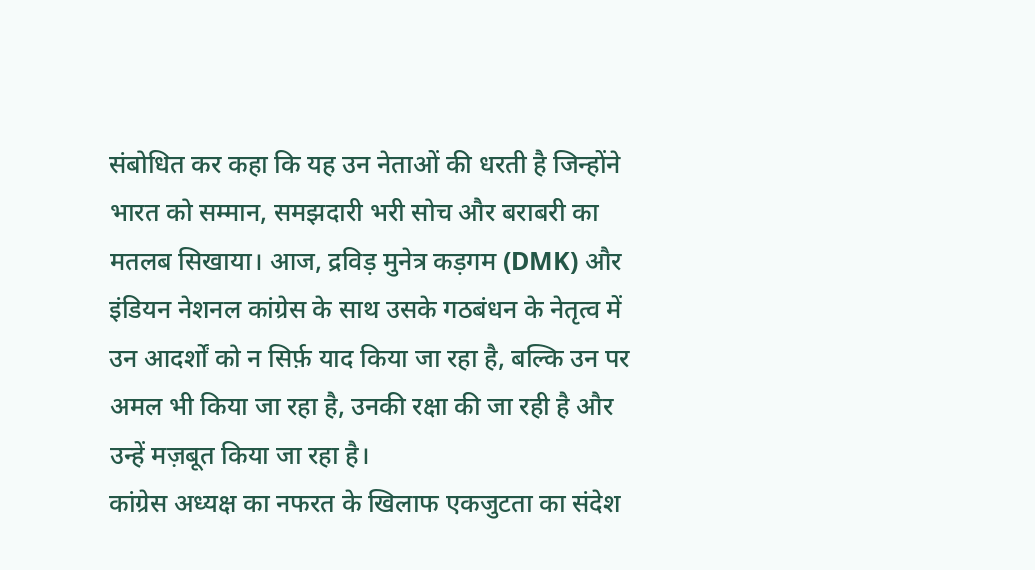संबोधित कर कहा कि यह उन नेताओं की धरती है जिन्होंने भारत को सम्मान, समझदारी भरी सोच और बराबरी का मतलब सिखाया। आज, द्रविड़ मुनेत्र कड़गम (DMK) और इंडियन नेशनल कांग्रेस के साथ उसके गठबंधन के नेतृत्व में उन आदर्शों को न सिर्फ़ याद किया जा रहा है, बल्कि उन पर अमल भी किया जा रहा है, उनकी रक्षा की जा रही है और उन्हें मज़बूत किया जा रहा है।
कांग्रेस अध्यक्ष का नफरत के खिलाफ एकजुटता का संदेश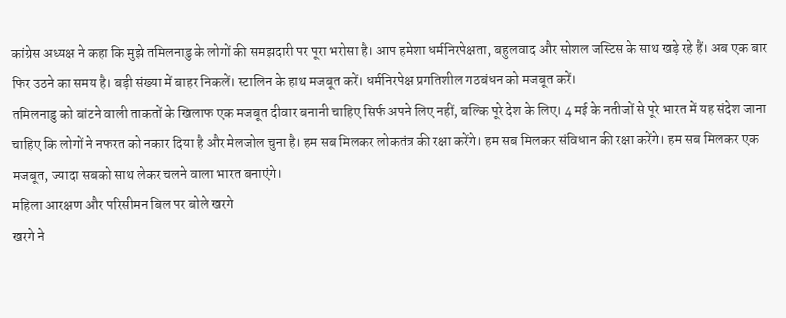कांग्रेस अध्यक्ष ने कहा कि मुझे तमिलनाडु के लोगों की समझदारी पर पूरा भरोसा है। आप हमेशा धर्मनिरपेक्षता, बहुलवाद और सोशल जस्टिस के साथ खड़े रहे हैं। अब एक बार फिर उठने का समय है। बड़ी संख्या में बाहर निकलें। स्टालिन के हाथ मजबूत करें। धर्मनिरपेक्ष प्रगतिशील गठबंधन को मजबूत करें।
तमिलनाडु को बांटने वाली ताकतों के खिलाफ एक मजबूत दीवार बनानी चाहिए सिर्फ अपने लिए नहीं, बल्कि पूरे देश के लिए। 4 मई के नतीजों से पूरे भारत में यह संदेश जाना चाहिए कि लोगों ने नफरत को नकार दिया है और मेलजोल चुना है। हम सब मिलकर लोकतंत्र की रक्षा करेंगे। हम सब मिलकर संविधान की रक्षा करेंगे। हम सब मिलकर एक मजबूत, ज्यादा सबको साथ लेकर चलने वाला भारत बनाएंगे।
महिला आरक्षण और परिसीमन बिल पर बोले खरगे
खरगे ने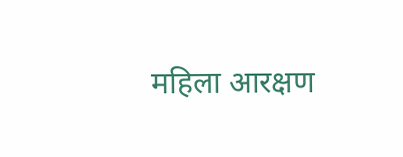महिला आरक्षण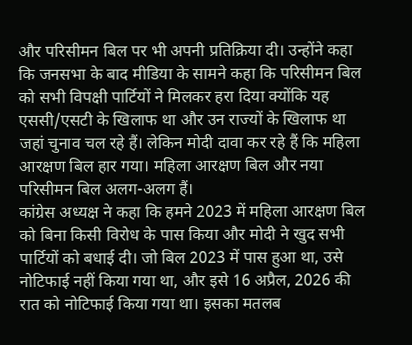और परिसीमन बिल पर भी अपनी प्रतिक्रिया दी। उन्होंने कहा कि जनसभा के बाद मीडिया के सामने कहा कि परिसीमन बिल को सभी विपक्षी पार्टियों ने मिलकर हरा दिया क्योंकि यह एससी/एसटी के खिलाफ था और उन राज्यों के खिलाफ था जहां चुनाव चल रहे हैं। लेकिन मोदी दावा कर रहे हैं कि महिला आरक्षण बिल हार गया। महिला आरक्षण बिल और नया परिसीमन बिल अलग-अलग हैं।
कांग्रेस अध्यक्ष ने कहा कि हमने 2023 में महिला आरक्षण बिल को बिना किसी विरोध के पास किया और मोदी ने खुद सभी पार्टियों को बधाई दी। जो बिल 2023 में पास हुआ था, उसे नोटिफाई नहीं किया गया था, और इसे 16 अप्रैल, 2026 की रात को नोटिफाई किया गया था। इसका मतलब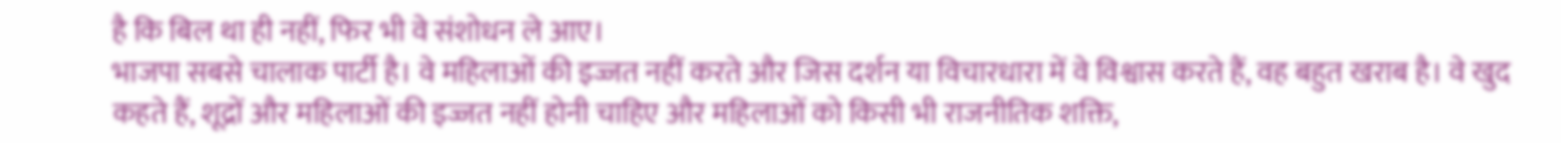है कि बिल था ही नहीं, फिर भी वे संशोधन ले आए।
भाजपा सबसे चालाक पार्टी है। वे महिलाओं की इज्जत नहीं करते और जिस दर्शन या विचारधारा में वे विश्वास करते हैं, वह बहुत खराब है। वे खुद कहते हैं, शूद्रों और महिलाओं की इज्जत नहीं होनी चाहिए और महिलाओं को किसी भी राजनीतिक शक्ति,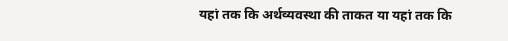यहां तक कि अर्थव्यवस्था की ताकत या यहां तक कि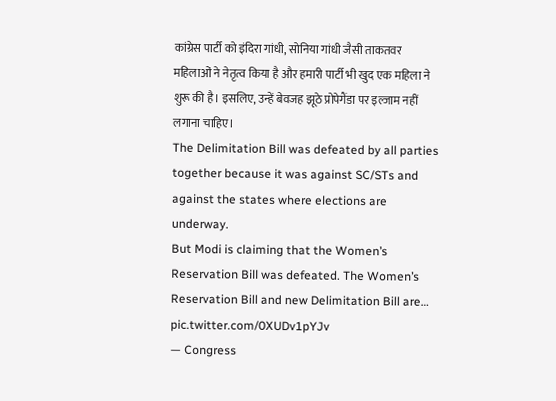कांग्रेस पार्टी को इंदिरा गांधी, सोनिया गांधी जैसी ताकतवर महिलाओं ने नेतृत्व किया है और हमारी पार्टी भी खुद एक महिला ने शुरू की है। इसलिए, उन्हें बेवजह झूठे प्रोपेगैंडा पर इल्जाम नहीं लगाना चाहिए।
The Delimitation Bill was defeated by all parties together because it was against SC/STs and against the states where elections are underway.
But Modi is claiming that the Women’s Reservation Bill was defeated. The Women’s Reservation Bill and new Delimitation Bill are… pic.twitter.com/0XUDv1pYJv
— Congress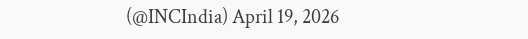(@INCIndia) April 19, 2026